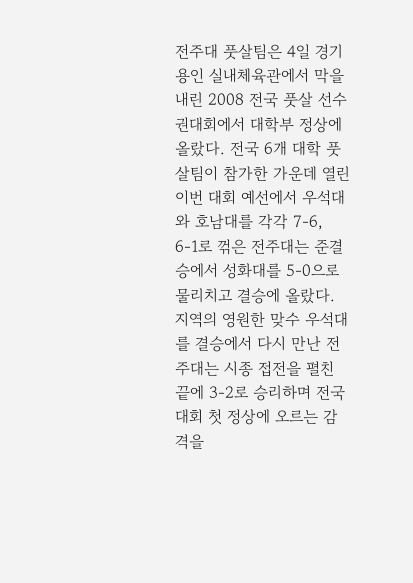전주대 풋살팀은 4일 경기 용인 실내체육관에서 막을 내린 2008 전국 풋살 선수권대회에서 대학부 정상에 올랐다. 전국 6개 대학 풋살팀이 참가한 가운데 열린 이번 대회 예선에서 우석대와 호남대를 각각 7-6, 6-1로 꺾은 전주대는 준결승에서 성화대를 5-0으로 물리치고 결승에 올랐다.
지역의 영원한 맞수 우석대를 결승에서 다시 만난 전주대는 시종 접전을 펼친 끝에 3-2로 승리하며 전국대회 첫 정상에 오르는 감격을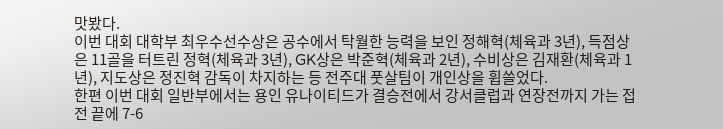맛봤다.
이번 대회 대학부 최우수선수상은 공수에서 탁월한 능력을 보인 정해혁(체육과 3년), 득점상은 11골을 터트린 정혁(체육과 3년), GK상은 박준혁(체육과 2년), 수비상은 김재환(체육과 1년), 지도상은 정진혁 감독이 차지하는 등 전주대 풋살팀이 개인상을 휩쓸었다.
한편 이번 대회 일반부에서는 용인 유나이티드가 결승전에서 강서클럽과 연장전까지 가는 접전 끝에 7-6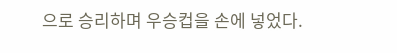으로 승리하며 우승컵을 손에 넣었다.